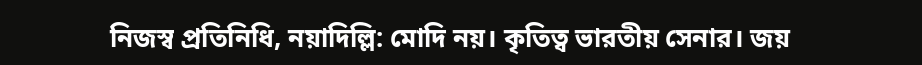নিজস্ব প্রতিনিধি, নয়াদিল্লি: মোদি নয়। কৃতিত্ব ভারতীয় সেনার। জয়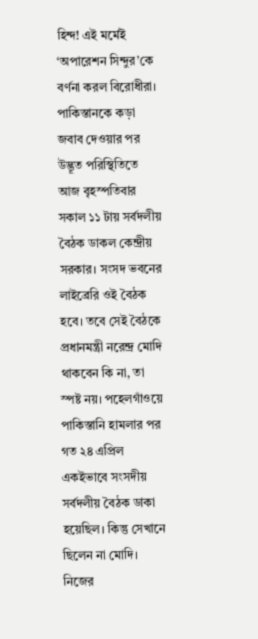হিন্দ! এই মর্মেই ‘অপারেশন সিন্দুর’কে বর্ণনা করল বিরোধীরা। পাকিস্তানকে কড়া জবাব দেওয়ার পর উদ্ভূত পরিস্থিতিতে আজ বৃহস্পতিবার সকাল ১১ টায় সর্বদলীয় বৈঠক ডাকল কেন্দ্রীয় সরকার। সংসদ ভবনের লাইব্রেরি ওই বৈঠক হবে। তবে সেই বৈঠকে প্রধানমন্ত্রী নরেন্দ্র মোদি থাকবেন কি না, তা স্পষ্ট নয়। পহেলগাঁওয়ে পাকিস্তানি হামলার পর গত ২৪ এপ্রিল একইভাবে সংসদীয় সর্বদলীয় বৈঠক ডাকা হয়েছিল। কিন্তু সেখানে ছিলেন না মোদি। নিজের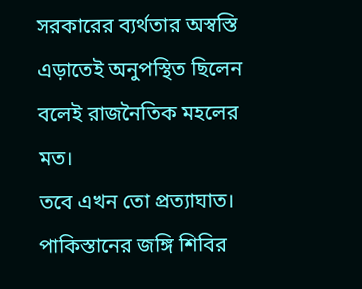সরকারের ব্যর্থতার অস্বস্তি এড়াতেই অনুপস্থিত ছিলেন বলেই রাজনৈতিক মহলের মত।
তবে এখন তো প্রত্যাঘাত। পাকিস্তানের জঙ্গি শিবির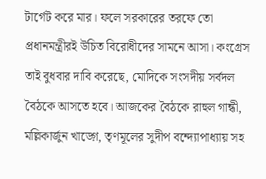টার্গেট করে মার। ফলে সরকারের তরফে তো প্রধানমন্ত্রীরই উচিত বিরোধীদের সামনে আসা। কংগ্রেস তাই বুধবার দাবি করেছে, মোদিকে সংসদীয় সর্বদল বৈঠকে আসতে হবে। আজকের বৈঠকে রাহুল গান্ধী, মল্লিকার্জুন খাড়্গে, তৃণমূলের সুদীপ বন্দ্যোপাধ্যায় সহ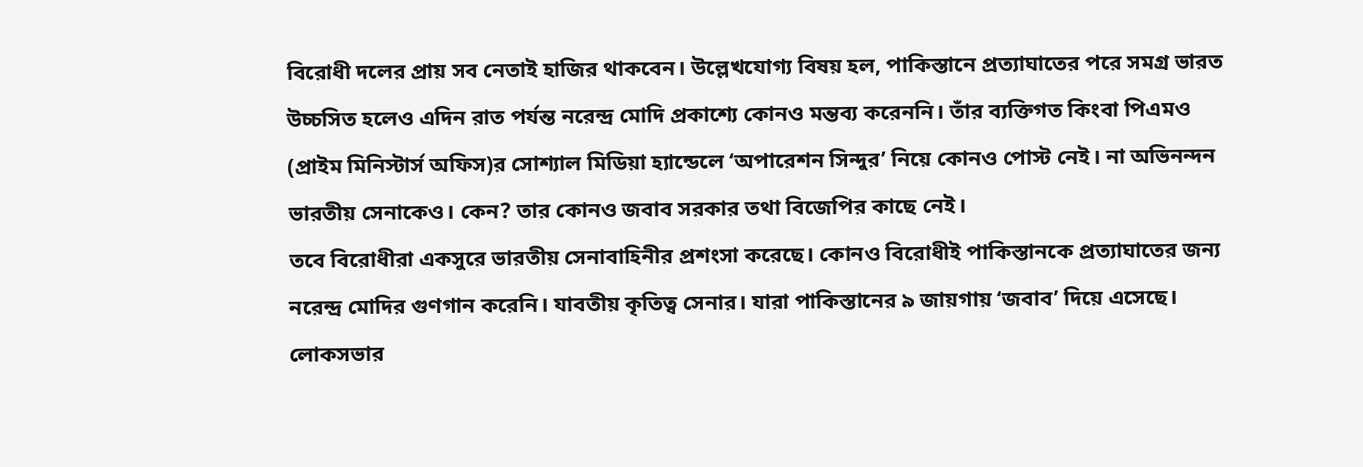বিরোধী দলের প্রায় সব নেতাই হাজির থাকবেন। উল্লেখযোগ্য বিষয় হল, পাকিস্তানে প্রত্যাঘাতের পরে সমগ্র ভারত উচ্চসিত হলেও এদিন রাত পর্যন্ত নরেন্দ্র মোদি প্রকাশ্যে কোনও মন্তব্য করেননি। তাঁর ব্যক্তিগত কিংবা পিএমও (প্রাইম মিনিস্টার্স অফিস)র সোশ্যাল মিডিয়া হ্যান্ডেলে ‘অপারেশন সিন্দুর’ নিয়ে কোনও পোস্ট নেই। না অভিনন্দন ভারতীয় সেনাকেও। কেন? তার কোনও জবাব সরকার তথা বিজেপির কাছে নেই।
তবে বিরোধীরা একসুরে ভারতীয় সেনাবাহিনীর প্রশংসা করেছে। কোনও বিরোধীই পাকিস্তানকে প্রত্যাঘাতের জন্য নরেন্দ্র মোদির গুণগান করেনি। যাবতীয় কৃতিত্ব সেনার। যারা পাকিস্তানের ৯ জায়গায় ‘জবাব’ দিয়ে এসেছে। লোকসভার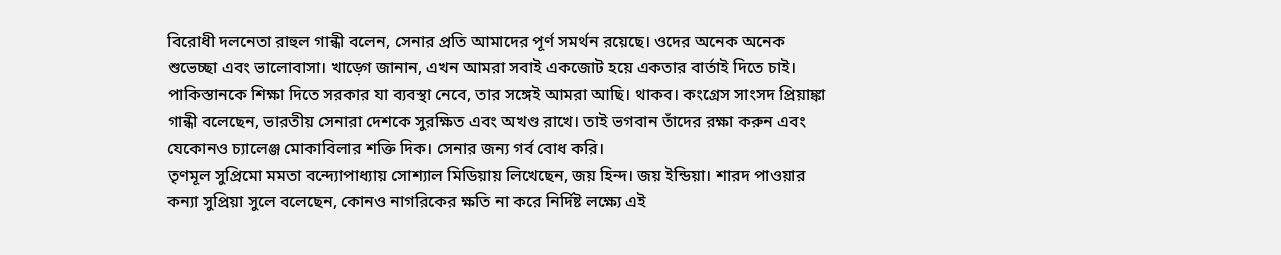বিরোধী দলনেতা রাহুল গান্ধী বলেন, সেনার প্রতি আমাদের পূর্ণ সমর্থন রয়েছে। ওদের অনেক অনেক শুভেচ্ছা এবং ভালোবাসা। খাড়্গে জানান, এখন আমরা সবাই একজোট হয়ে একতার বার্তাই দিতে চাই। পাকিস্তানকে শিক্ষা দিতে সরকার যা ব্যবস্থা নেবে, তার সঙ্গেই আমরা আছি। থাকব। কংগ্রেস সাংসদ প্রিয়াঙ্কা গান্ধী বলেছেন, ভারতীয় সেনারা দেশকে সুরক্ষিত এবং অখণ্ড রাখে। তাই ভগবান তাঁদের রক্ষা করুন এবং যেকোনও চ্যালেঞ্জ মোকাবিলার শক্তি দিক। সেনার জন্য গর্ব বোধ করি।
তৃণমূল সুপ্রিমো মমতা বন্দ্যোপাধ্যায় সোশ্যাল মিডিয়ায় লিখেছেন, জয় হিন্দ। জয় ইন্ডিয়া। শারদ পাওয়ার কন্যা সুপ্রিয়া সুলে বলেছেন, কোনও নাগরিকের ক্ষতি না করে নির্দিষ্ট লক্ষ্যে এই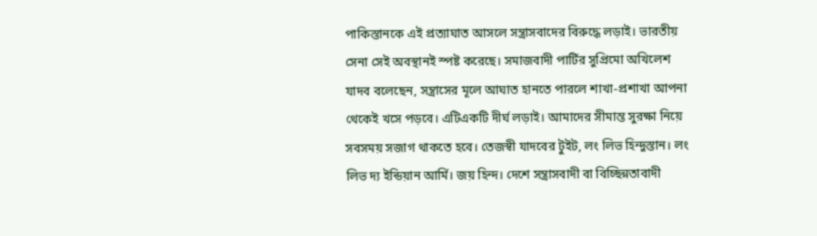পাকিস্তানকে এই প্রত্যাঘাত আসলে সন্ত্রাসবাদের বিরুদ্ধে লড়াই। ভারতীয় সেনা সেই অবস্থানই স্পষ্ট করেছে। সমাজবাদী পার্টির সুপ্রিমো অখিলেশ যাদব বলেছেন, সন্ত্রাসের মূলে আঘাত হানতে পারলে শাখা-প্রশাখা আপনা থেকেই খসে পড়বে। এটিএকটি দীর্ঘ লড়াই। আমাদের সীমান্ত সুরক্ষা নিয়ে সবসময় সজাগ থাকতে হবে। তেজস্বী যাদবের টুইট, লং লিভ হিন্দুস্তান। লং লিভ দ্য ইন্ডিয়ান আর্মি। জয় হিন্দ। দেশে সন্ত্রাসবাদী বা বিচ্ছিন্নতাবাদী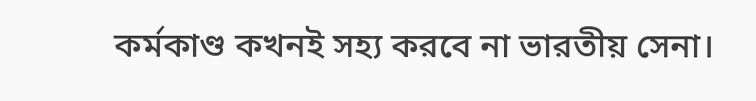কর্মকাণ্ড কখনই সহ্য করবে না ভারতীয় সেনা।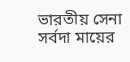ভারতীয় সেনা সর্বদা মায়ের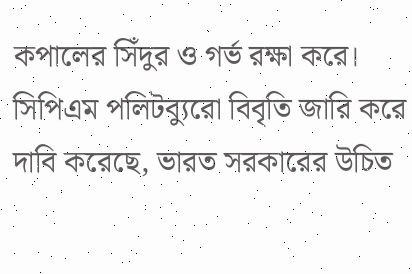কপালের সিঁদুর ও গর্ভ রক্ষা করে। সিপিএম পলিটব্যুরো বিবৃতি জারি করে দাবি করেছে, ভারত সরকারের উচিত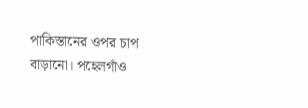পাকিস্তানের ওপর চাপ বাড়ানো। পহেলগাঁও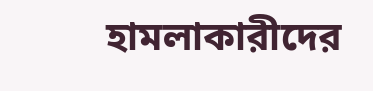হামলাকারীদের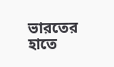ভারতের হাতে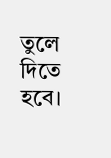তুলে দিতে হবে।